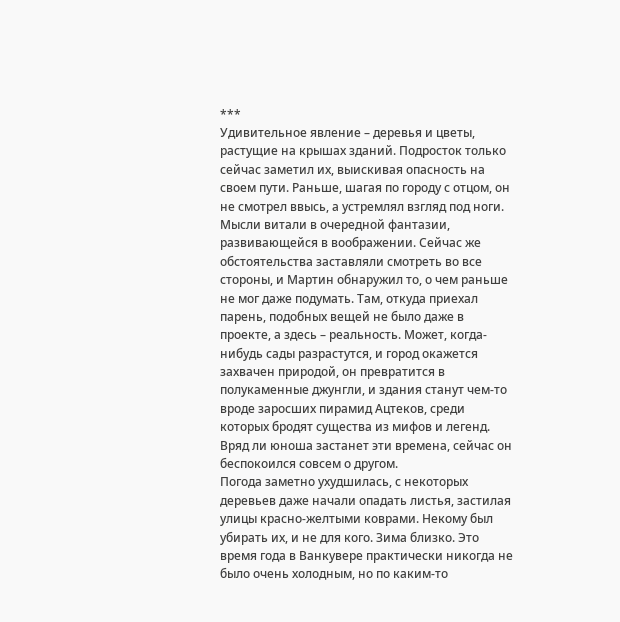***
Удивительное явление – деревья и цветы, растущие на крышах зданий. Подросток только сейчас заметил их, выискивая опасность на своем пути. Раньше, шагая по городу с отцом, он не смотрел ввысь, а устремлял взгляд под ноги. Мысли витали в очередной фантазии, развивающейся в воображении. Сейчас же обстоятельства заставляли смотреть во все стороны, и Мартин обнаружил то, о чем раньше не мог даже подумать. Там, откуда приехал парень, подобных вещей не было даже в проекте, а здесь – реальность. Может, когда-нибудь сады разрастутся, и город окажется захвачен природой, он превратится в полукаменные джунгли, и здания станут чем-то вроде заросших пирамид Ацтеков, среди которых бродят существа из мифов и легенд. Вряд ли юноша застанет эти времена, сейчас он беспокоился совсем о другом.
Погода заметно ухудшилась, с некоторых деревьев даже начали опадать листья, застилая улицы красно-желтыми коврами. Некому был убирать их, и не для кого. Зима близко. Это время года в Ванкувере практически никогда не было очень холодным, но по каким-то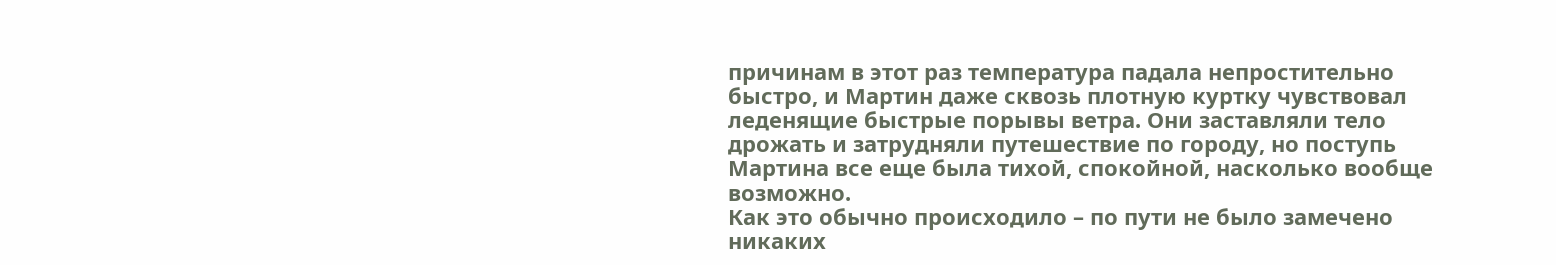причинам в этот раз температура падала непростительно быстро, и Мартин даже сквозь плотную куртку чувствовал леденящие быстрые порывы ветра. Они заставляли тело дрожать и затрудняли путешествие по городу, но поступь Мартина все еще была тихой, спокойной, насколько вообще возможно.
Как это обычно происходило – по пути не было замечено никаких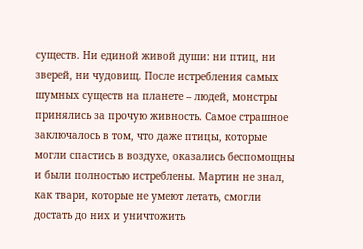существ. Ни единой живой души: ни птиц, ни зверей, ни чудовищ. После истребления самых шумных существ на планете – людей, монстры принялись за прочую живность. Самое страшное заключалось в том, что даже птицы, которые могли спастись в воздухе, оказались беспомощны и были полностью истреблены. Мартин не знал, как твари, которые не умеют летать, смогли достать до них и уничтожить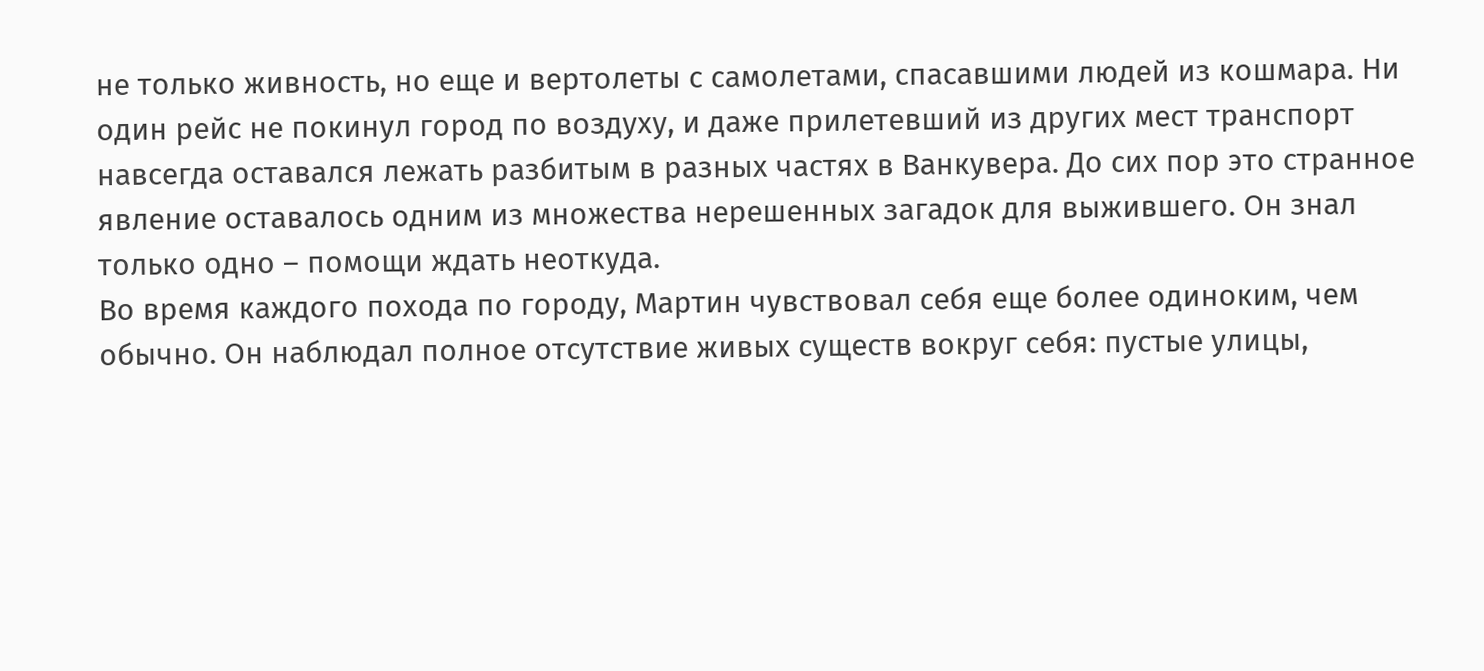не только живность, но еще и вертолеты с самолетами, спасавшими людей из кошмара. Ни один рейс не покинул город по воздуху, и даже прилетевший из других мест транспорт навсегда оставался лежать разбитым в разных частях в Ванкувера. До сих пор это странное явление оставалось одним из множества нерешенных загадок для выжившего. Он знал только одно – помощи ждать неоткуда.
Во время каждого похода по городу, Мартин чувствовал себя еще более одиноким, чем обычно. Он наблюдал полное отсутствие живых существ вокруг себя: пустые улицы,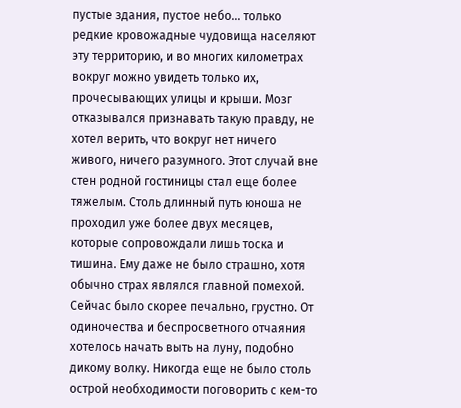пустые здания, пустое небо… только редкие кровожадные чудовища населяют эту территорию, и во многих километрах вокруг можно увидеть только их, прочесывающих улицы и крыши. Мозг отказывался признавать такую правду, не хотел верить, что вокруг нет ничего живого, ничего разумного. Этот случай вне стен родной гостиницы стал еще более тяжелым. Столь длинный путь юноша не проходил уже более двух месяцев, которые сопровождали лишь тоска и тишина. Ему даже не было страшно, хотя обычно страх являлся главной помехой. Сейчас было скорее печально, грустно. От одиночества и беспросветного отчаяния хотелось начать выть на луну, подобно дикому волку. Никогда еще не было столь острой необходимости поговорить с кем-то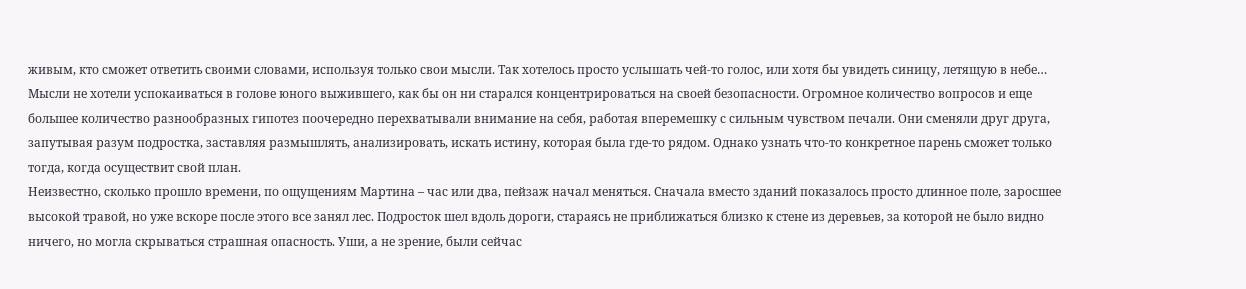живым, кто сможет ответить своими словами, используя только свои мысли. Так хотелось просто услышать чей-то голос, или хотя бы увидеть синицу, летящую в небе…
Мысли не хотели успокаиваться в голове юного выжившего, как бы он ни старался концентрироваться на своей безопасности. Огромное количество вопросов и еще большее количество разнообразных гипотез поочередно перехватывали внимание на себя, работая вперемешку с сильным чувством печали. Они сменяли друг друга, запутывая разум подростка, заставляя размышлять, анализировать, искать истину, которая была где-то рядом. Однако узнать что-то конкретное парень сможет только тогда, когда осуществит свой план.
Неизвестно, сколько прошло времени, по ощущениям Мартина – час или два, пейзаж начал меняться. Сначала вместо зданий показалось просто длинное поле, заросшее высокой травой, но уже вскоре после этого все занял лес. Подросток шел вдоль дороги, стараясь не приближаться близко к стене из деревьев, за которой не было видно ничего, но могла скрываться страшная опасность. Уши, а не зрение, были сейчас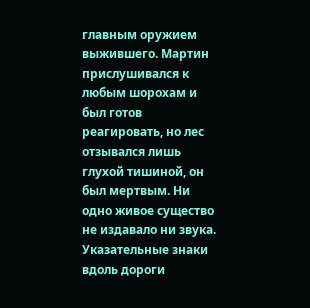главным оружием выжившего. Мартин прислушивался к любым шорохам и был готов реагировать, но лес отзывался лишь глухой тишиной, он был мертвым. Ни одно живое существо не издавало ни звука. Указательные знаки вдоль дороги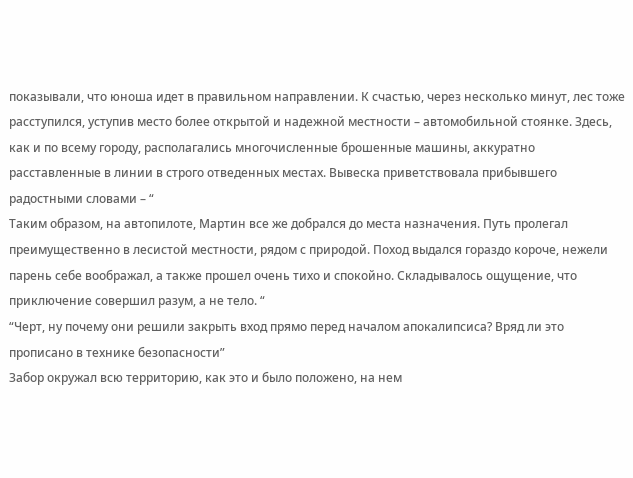показывали, что юноша идет в правильном направлении. К счастью, через несколько минут, лес тоже расступился, уступив место более открытой и надежной местности – автомобильной стоянке. Здесь, как и по всему городу, располагались многочисленные брошенные машины, аккуратно расставленные в линии в строго отведенных местах. Вывеска приветствовала прибывшего радостными словами – “
Таким образом, на автопилоте, Мартин все же добрался до места назначения. Путь пролегал преимущественно в лесистой местности, рядом с природой. Поход выдался гораздо короче, нежели парень себе воображал, а также прошел очень тихо и спокойно. Складывалось ощущение, что приключение совершил разум, а не тело. “
“Черт, ну почему они решили закрыть вход прямо перед началом апокалипсиса? Вряд ли это прописано в технике безопасности”
Забор окружал всю территорию, как это и было положено, на нем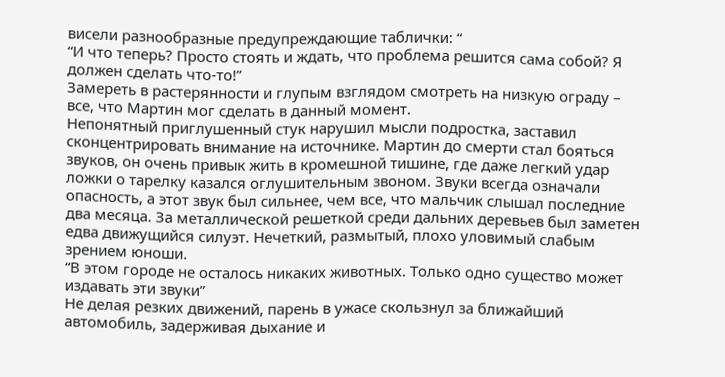висели разнообразные предупреждающие таблички: “
“И что теперь? Просто стоять и ждать, что проблема решится сама собой? Я должен сделать что-то!”
Замереть в растерянности и глупым взглядом смотреть на низкую ограду – все, что Мартин мог сделать в данный момент.
Непонятный приглушенный стук нарушил мысли подростка, заставил сконцентрировать внимание на источнике. Мартин до смерти стал бояться звуков, он очень привык жить в кромешной тишине, где даже легкий удар ложки о тарелку казался оглушительным звоном. Звуки всегда означали опасность, а этот звук был сильнее, чем все, что мальчик слышал последние два месяца. За металлической решеткой среди дальних деревьев был заметен едва движущийся силуэт. Нечеткий, размытый, плохо уловимый слабым зрением юноши.
“В этом городе не осталось никаких животных. Только одно существо может издавать эти звуки”
Не делая резких движений, парень в ужасе скользнул за ближайший автомобиль, задерживая дыхание и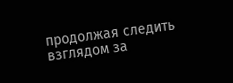продолжая следить взглядом за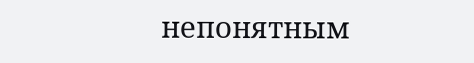непонятным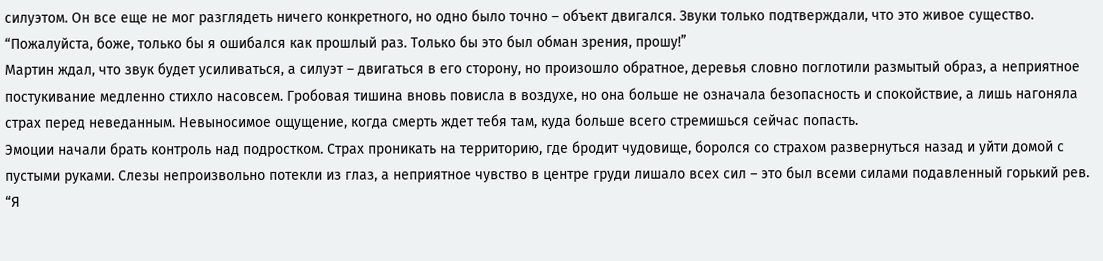силуэтом. Он все еще не мог разглядеть ничего конкретного, но одно было точно – объект двигался. Звуки только подтверждали, что это живое существо.
“Пожалуйста, боже, только бы я ошибался как прошлый раз. Только бы это был обман зрения, прошу!”
Мартин ждал, что звук будет усиливаться, а силуэт – двигаться в его сторону, но произошло обратное, деревья словно поглотили размытый образ, а неприятное постукивание медленно стихло насовсем. Гробовая тишина вновь повисла в воздухе, но она больше не означала безопасность и спокойствие, а лишь нагоняла страх перед неведанным. Невыносимое ощущение, когда смерть ждет тебя там, куда больше всего стремишься сейчас попасть.
Эмоции начали брать контроль над подростком. Страх проникать на территорию, где бродит чудовище, боролся со страхом развернуться назад и уйти домой с пустыми руками. Слезы непроизвольно потекли из глаз, а неприятное чувство в центре груди лишало всех сил – это был всеми силами подавленный горький рев.
“Я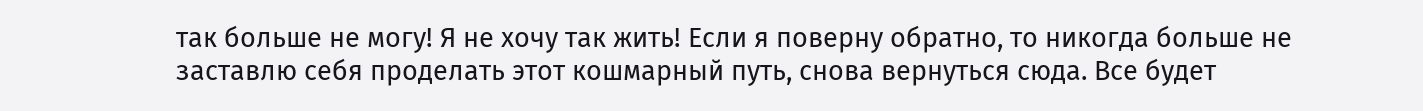так больше не могу! Я не хочу так жить! Если я поверну обратно, то никогда больше не заставлю себя проделать этот кошмарный путь, снова вернуться сюда. Все будет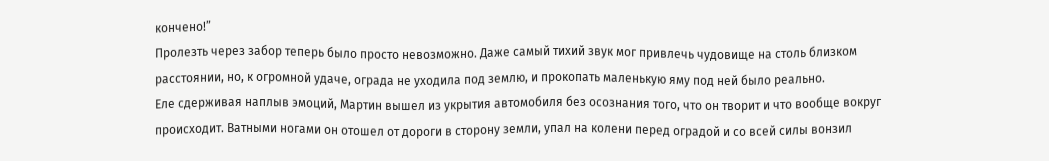кончено!”
Пролезть через забор теперь было просто невозможно. Даже самый тихий звук мог привлечь чудовище на столь близком расстоянии, но, к огромной удаче, ограда не уходила под землю, и прокопать маленькую яму под ней было реально.
Еле сдерживая наплыв эмоций, Мартин вышел из укрытия автомобиля без осознания того, что он творит и что вообще вокруг происходит. Ватными ногами он отошел от дороги в сторону земли, упал на колени перед оградой и со всей силы вонзил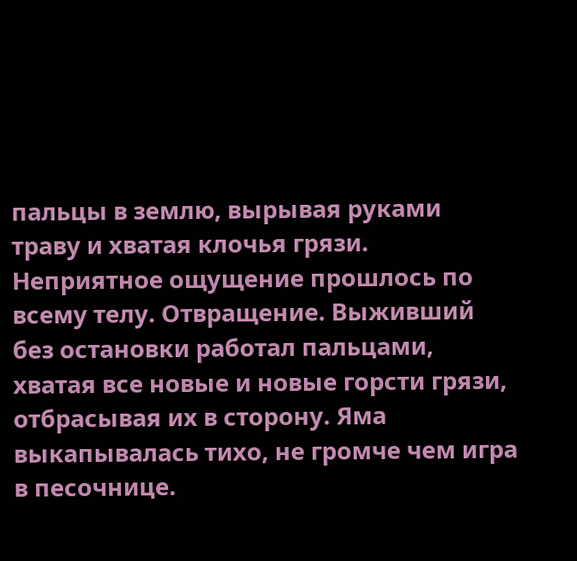пальцы в землю, вырывая руками траву и хватая клочья грязи. Неприятное ощущение прошлось по всему телу. Отвращение. Выживший без остановки работал пальцами, хватая все новые и новые горсти грязи, отбрасывая их в сторону. Яма выкапывалась тихо, не громче чем игра в песочнице.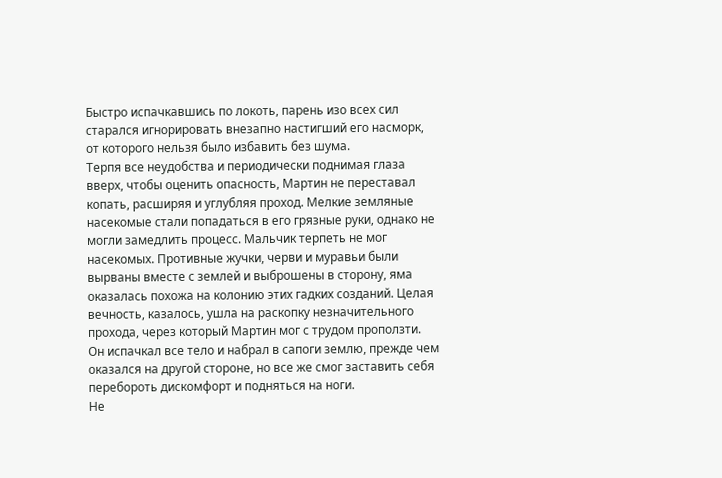Быстро испачкавшись по локоть, парень изо всех сил старался игнорировать внезапно настигший его насморк, от которого нельзя было избавить без шума.
Терпя все неудобства и периодически поднимая глаза вверх, чтобы оценить опасность, Мартин не переставал копать, расширяя и углубляя проход. Мелкие земляные насекомые стали попадаться в его грязные руки, однако не могли замедлить процесс. Мальчик терпеть не мог насекомых. Противные жучки, черви и муравьи были вырваны вместе с землей и выброшены в сторону, яма оказалась похожа на колонию этих гадких созданий. Целая вечность, казалось, ушла на раскопку незначительного прохода, через который Мартин мог с трудом проползти. Он испачкал все тело и набрал в сапоги землю, прежде чем оказался на другой стороне, но все же смог заставить себя перебороть дискомфорт и подняться на ноги.
Не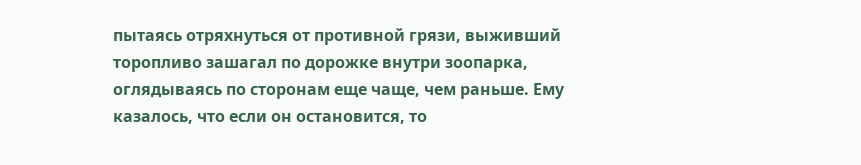пытаясь отряхнуться от противной грязи, выживший торопливо зашагал по дорожке внутри зоопарка, оглядываясь по сторонам еще чаще, чем раньше. Ему казалось, что если он остановится, то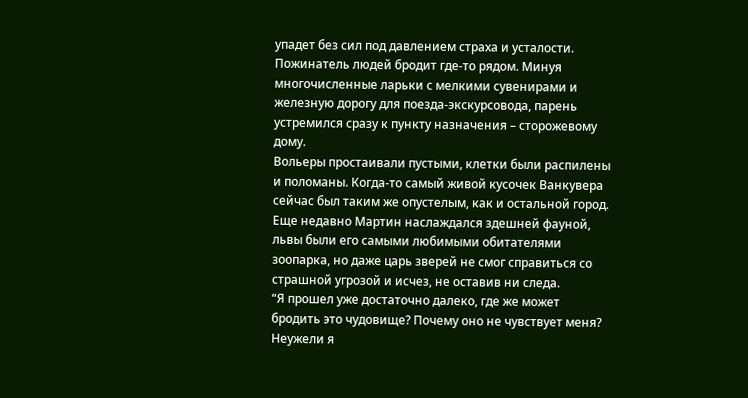упадет без сил под давлением страха и усталости. Пожинатель людей бродит где-то рядом. Минуя многочисленные ларьки с мелкими сувенирами и железную дорогу для поезда-экскурсовода, парень устремился сразу к пункту назначения – сторожевому дому.
Вольеры простаивали пустыми, клетки были распилены и поломаны. Когда-то самый живой кусочек Ванкувера сейчас был таким же опустелым, как и остальной город. Еще недавно Мартин наслаждался здешней фауной, львы были его самыми любимыми обитателями зоопарка, но даже царь зверей не смог справиться со страшной угрозой и исчез, не оставив ни следа.
“Я прошел уже достаточно далеко, где же может бродить это чудовище? Почему оно не чувствует меня? Неужели я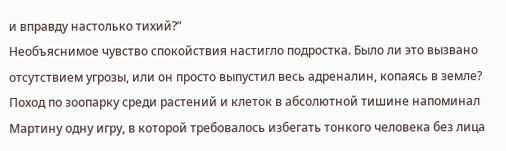и вправду настолько тихий?”
Необъяснимое чувство спокойствия настигло подростка. Было ли это вызвано отсутствием угрозы, или он просто выпустил весь адреналин, копаясь в земле? Поход по зоопарку среди растений и клеток в абсолютной тишине напоминал Мартину одну игру, в которой требовалось избегать тонкого человека без лица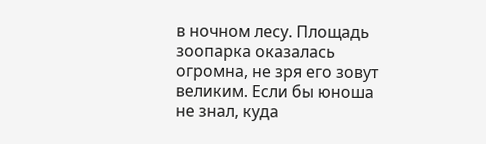в ночном лесу. Площадь зоопарка оказалась огромна, не зря его зовут великим. Если бы юноша не знал, куда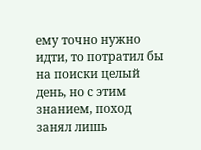ему точно нужно идти, то потратил бы на поиски целый день, но с этим знанием, поход занял лишь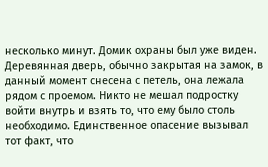несколько минут. Домик охраны был уже виден. Деревянная дверь, обычно закрытая на замок, в данный момент снесена с петель, она лежала рядом с проемом. Никто не мешал подростку войти внутрь и взять то, что ему было столь необходимо. Единственное опасение вызывал тот факт, что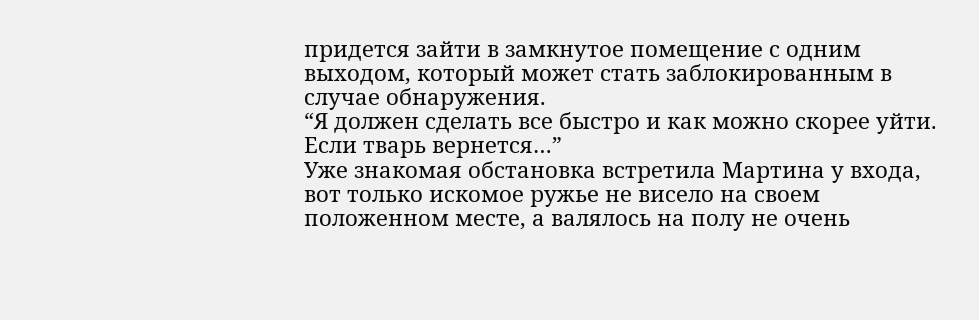придется зайти в замкнутое помещение с одним выходом, который может стать заблокированным в случае обнаружения.
“Я должен сделать все быстро и как можно скорее уйти. Если тварь вернется…”
Уже знакомая обстановка встретила Мартина у входа, вот только искомое ружье не висело на своем положенном месте, а валялось на полу не очень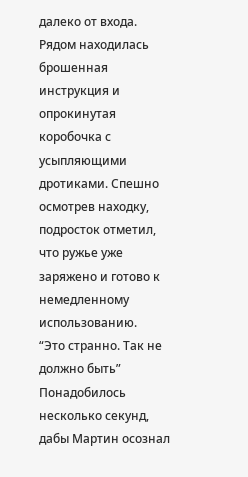далеко от входа. Рядом находилась брошенная инструкция и опрокинутая коробочка с усыпляющими дротиками. Спешно осмотрев находку, подросток отметил, что ружье уже заряжено и готово к немедленному использованию.
“Это странно. Так не должно быть”
Понадобилось несколько секунд, дабы Мартин осознал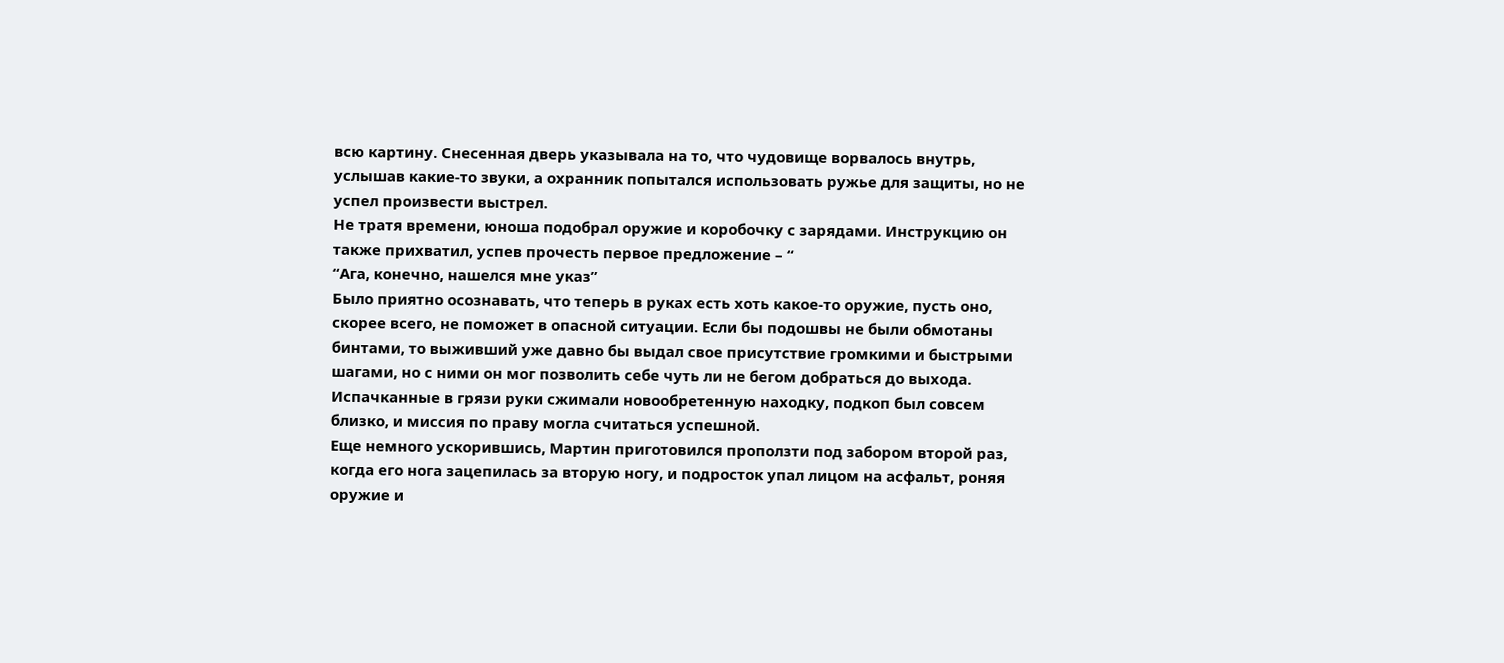всю картину. Снесенная дверь указывала на то, что чудовище ворвалось внутрь, услышав какие-то звуки, а охранник попытался использовать ружье для защиты, но не успел произвести выстрел.
Не тратя времени, юноша подобрал оружие и коробочку с зарядами. Инструкцию он также прихватил, успев прочесть первое предложение – “
“Ага, конечно, нашелся мне указ”
Было приятно осознавать, что теперь в руках есть хоть какое-то оружие, пусть оно, скорее всего, не поможет в опасной ситуации. Если бы подошвы не были обмотаны бинтами, то выживший уже давно бы выдал свое присутствие громкими и быстрыми шагами, но с ними он мог позволить себе чуть ли не бегом добраться до выхода. Испачканные в грязи руки сжимали новообретенную находку, подкоп был совсем близко, и миссия по праву могла считаться успешной.
Еще немного ускорившись, Мартин приготовился проползти под забором второй раз, когда его нога зацепилась за вторую ногу, и подросток упал лицом на асфальт, роняя оружие и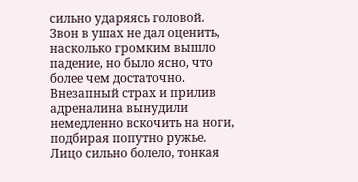сильно ударяясь головой. Звон в ушах не дал оценить, насколько громким вышло падение, но было ясно, что более чем достаточно. Внезапный страх и прилив адреналина вынудили немедленно вскочить на ноги, подбирая попутно ружье. Лицо сильно болело, тонкая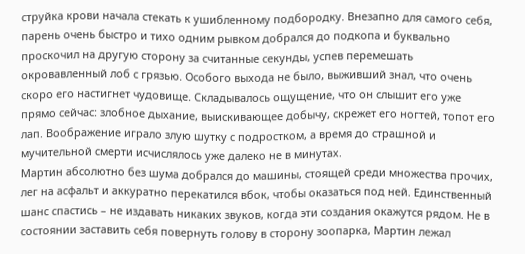струйка крови начала стекать к ушибленному подбородку. Внезапно для самого себя, парень очень быстро и тихо одним рывком добрался до подкопа и буквально проскочил на другую сторону за считанные секунды, успев перемешать окровавленный лоб с грязью. Особого выхода не было, выживший знал, что очень скоро его настигнет чудовище. Складывалось ощущение, что он слышит его уже прямо сейчас: злобное дыхание, выискивающее добычу, скрежет его ногтей, топот его лап. Воображение играло злую шутку с подростком, а время до страшной и мучительной смерти исчислялось уже далеко не в минутах.
Мартин абсолютно без шума добрался до машины, стоящей среди множества прочих, лег на асфальт и аккуратно перекатился вбок, чтобы оказаться под ней. Единственный шанс спастись – не издавать никаких звуков, когда эти создания окажутся рядом. Не в состоянии заставить себя повернуть голову в сторону зоопарка, Мартин лежал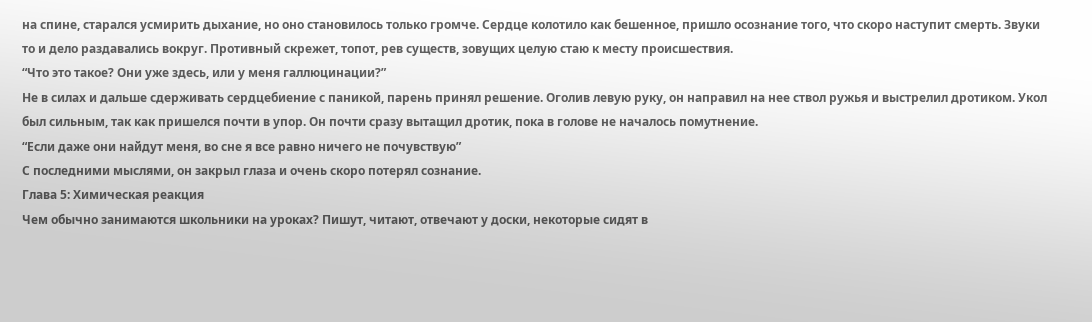на спине, старался усмирить дыхание, но оно становилось только громче. Сердце колотило как бешенное, пришло осознание того, что скоро наступит смерть. Звуки то и дело раздавались вокруг. Противный скрежет, топот, рев существ, зовущих целую стаю к месту происшествия.
“Что это такое? Они уже здесь, или у меня галлюцинации?”
Не в силах и дальше сдерживать сердцебиение с паникой, парень принял решение. Оголив левую руку, он направил на нее ствол ружья и выстрелил дротиком. Укол был сильным, так как пришелся почти в упор. Он почти сразу вытащил дротик, пока в голове не началось помутнение.
“Если даже они найдут меня, во сне я все равно ничего не почувствую”
С последними мыслями, он закрыл глаза и очень скоро потерял сознание.
Глава 5: Химическая реакция
Чем обычно занимаются школьники на уроках? Пишут, читают, отвечают у доски, некоторые сидят в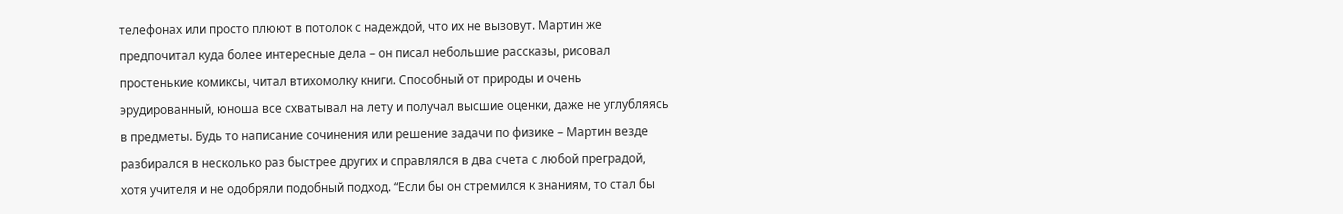телефонах или просто плюют в потолок с надеждой, что их не вызовут. Мартин же предпочитал куда более интересные дела – он писал небольшие рассказы, рисовал простенькие комиксы, читал втихомолку книги. Способный от природы и очень эрудированный, юноша все схватывал на лету и получал высшие оценки, даже не углубляясь в предметы. Будь то написание сочинения или решение задачи по физике – Мартин везде разбирался в несколько раз быстрее других и справлялся в два счета с любой преградой, хотя учителя и не одобряли подобный подход. “Если бы он стремился к знаниям, то стал бы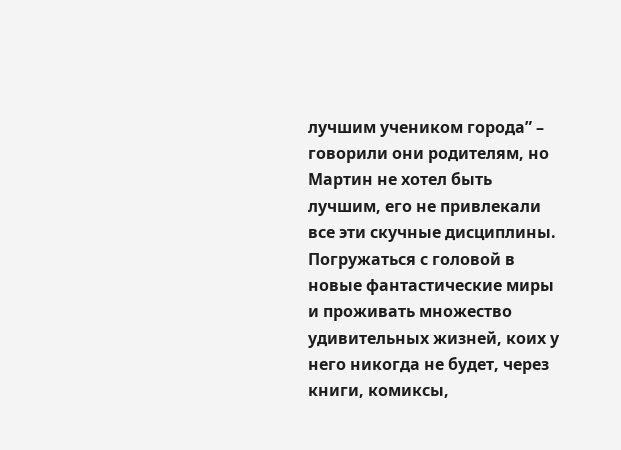лучшим учеником города” – говорили они родителям, но Мартин не хотел быть лучшим, его не привлекали все эти скучные дисциплины. Погружаться с головой в новые фантастические миры и проживать множество удивительных жизней, коих у него никогда не будет, через книги, комиксы,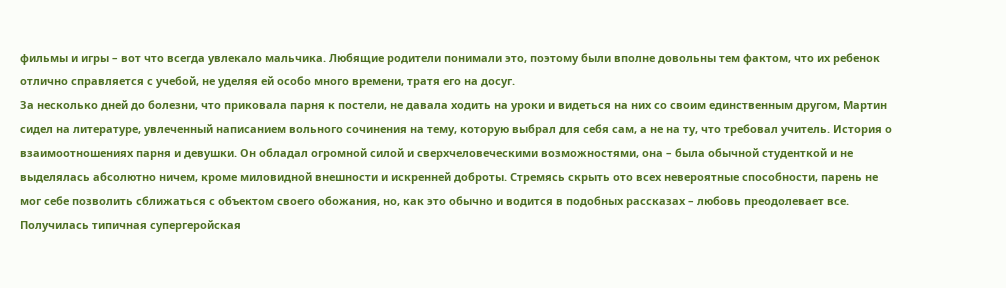фильмы и игры – вот что всегда увлекало мальчика. Любящие родители понимали это, поэтому были вполне довольны тем фактом, что их ребенок отлично справляется с учебой, не уделяя ей особо много времени, тратя его на досуг.
За несколько дней до болезни, что приковала парня к постели, не давала ходить на уроки и видеться на них со своим единственным другом, Мартин сидел на литературе, увлеченный написанием вольного сочинения на тему, которую выбрал для себя сам, а не на ту, что требовал учитель. История о взаимоотношениях парня и девушки. Он обладал огромной силой и сверхчеловеческими возможностями, она – была обычной студенткой и не выделялась абсолютно ничем, кроме миловидной внешности и искренней доброты. Стремясь скрыть ото всех невероятные способности, парень не мог себе позволить сближаться с объектом своего обожания, но, как это обычно и водится в подобных рассказах – любовь преодолевает все. Получилась типичная супергеройская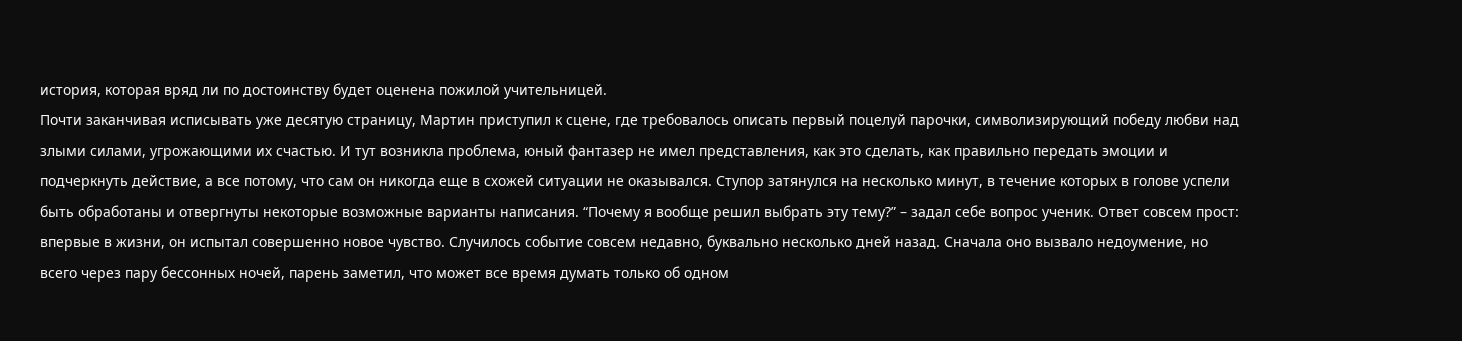история, которая вряд ли по достоинству будет оценена пожилой учительницей.
Почти заканчивая исписывать уже десятую страницу, Мартин приступил к сцене, где требовалось описать первый поцелуй парочки, символизирующий победу любви над злыми силами, угрожающими их счастью. И тут возникла проблема, юный фантазер не имел представления, как это сделать, как правильно передать эмоции и подчеркнуть действие, а все потому, что сам он никогда еще в схожей ситуации не оказывался. Ступор затянулся на несколько минут, в течение которых в голове успели быть обработаны и отвергнуты некоторые возможные варианты написания. “Почему я вообще решил выбрать эту тему?” – задал себе вопрос ученик. Ответ совсем прост: впервые в жизни, он испытал совершенно новое чувство. Случилось событие совсем недавно, буквально несколько дней назад. Сначала оно вызвало недоумение, но всего через пару бессонных ночей, парень заметил, что может все время думать только об одном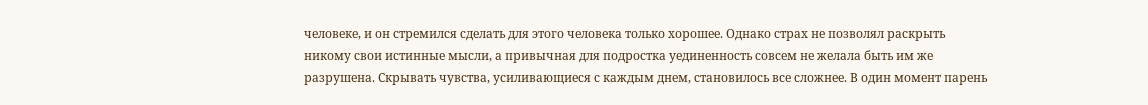человеке, и он стремился сделать для этого человека только хорошее. Однако страх не позволял раскрыть никому свои истинные мысли, а привычная для подростка уединенность совсем не желала быть им же разрушена. Скрывать чувства, усиливающиеся с каждым днем, становилось все сложнее. В один момент парень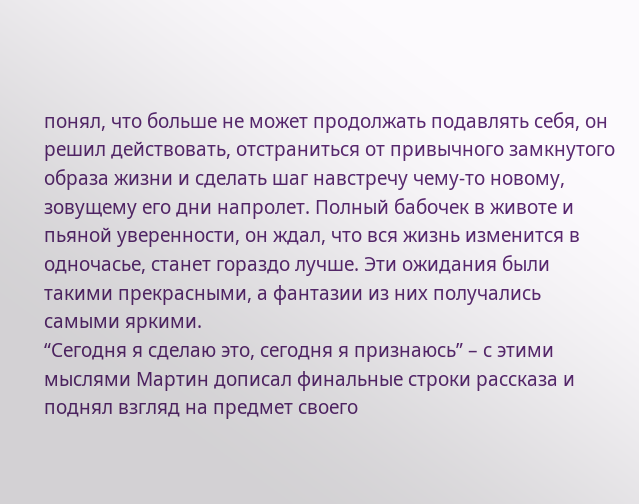понял, что больше не может продолжать подавлять себя, он решил действовать, отстраниться от привычного замкнутого образа жизни и сделать шаг навстречу чему-то новому, зовущему его дни напролет. Полный бабочек в животе и пьяной уверенности, он ждал, что вся жизнь изменится в одночасье, станет гораздо лучше. Эти ожидания были такими прекрасными, а фантазии из них получались самыми яркими.
“Сегодня я сделаю это, сегодня я признаюсь” – с этими мыслями Мартин дописал финальные строки рассказа и поднял взгляд на предмет своего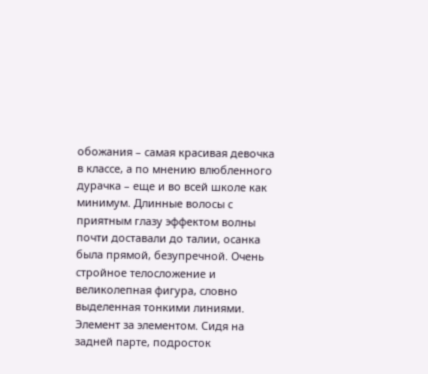обожания – самая красивая девочка в классе, а по мнению влюбленного дурачка – еще и во всей школе как минимум. Длинные волосы с приятным глазу эффектом волны почти доставали до талии, осанка была прямой, безупречной. Очень стройное телосложение и великолепная фигура, словно выделенная тонкими линиями. Элемент за элементом. Сидя на задней парте, подросток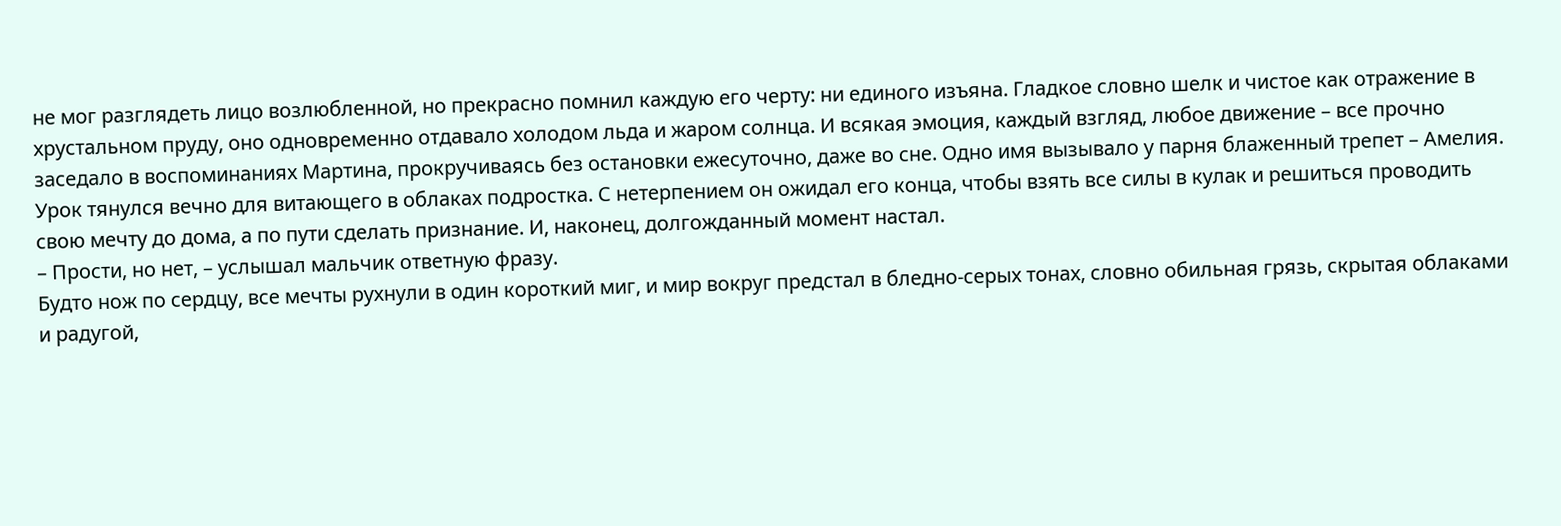не мог разглядеть лицо возлюбленной, но прекрасно помнил каждую его черту: ни единого изъяна. Гладкое словно шелк и чистое как отражение в хрустальном пруду, оно одновременно отдавало холодом льда и жаром солнца. И всякая эмоция, каждый взгляд, любое движение – все прочно заседало в воспоминаниях Мартина, прокручиваясь без остановки ежесуточно, даже во сне. Одно имя вызывало у парня блаженный трепет – Амелия.
Урок тянулся вечно для витающего в облаках подростка. С нетерпением он ожидал его конца, чтобы взять все силы в кулак и решиться проводить свою мечту до дома, а по пути сделать признание. И, наконец, долгожданный момент настал.
– Прости, но нет, – услышал мальчик ответную фразу.
Будто нож по сердцу, все мечты рухнули в один короткий миг, и мир вокруг предстал в бледно-серых тонах, словно обильная грязь, скрытая облаками и радугой,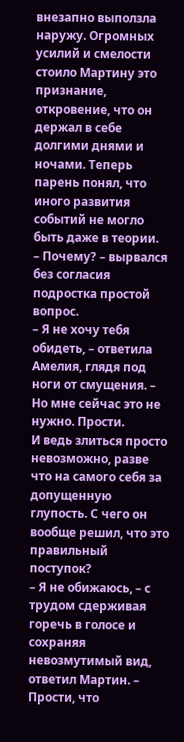внезапно выползла наружу. Огромных усилий и смелости стоило Мартину это признание, откровение, что он держал в себе долгими днями и ночами. Теперь парень понял, что иного развития событий не могло быть даже в теории.
– Почему? – вырвался без согласия подростка простой вопрос.
– Я не хочу тебя обидеть, – ответила Амелия, глядя под ноги от смущения. – Но мне сейчас это не нужно. Прости.
И ведь злиться просто невозможно, разве что на самого себя за допущенную глупость. С чего он вообще решил, что это правильный поступок?
– Я не обижаюсь, – с трудом сдерживая горечь в голосе и сохраняя невозмутимый вид, ответил Мартин. – Прости, что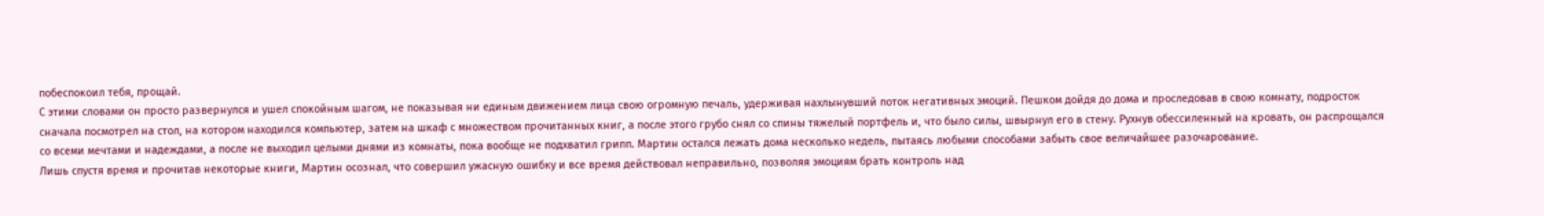побеспокоил тебя, прощай.
С этими словами он просто развернулся и ушел спокойным шагом, не показывая ни единым движением лица свою огромную печаль, удерживая нахлынувший поток негативных эмоций. Пешком дойдя до дома и проследовав в свою комнату, подросток сначала посмотрел на стол, на котором находился компьютер, затем на шкаф с множеством прочитанных книг, а после этого грубо снял со спины тяжелый портфель и, что было силы, швырнул его в стену. Рухнув обессиленный на кровать, он распрощался со всеми мечтами и надеждами, а после не выходил целыми днями из комнаты, пока вообще не подхватил грипп. Мартин остался лежать дома несколько недель, пытаясь любыми способами забыть свое величайшее разочарование.
Лишь спустя время и прочитав некоторые книги, Мартин осознал, что совершил ужасную ошибку и все время действовал неправильно, позволяя эмоциям брать контроль над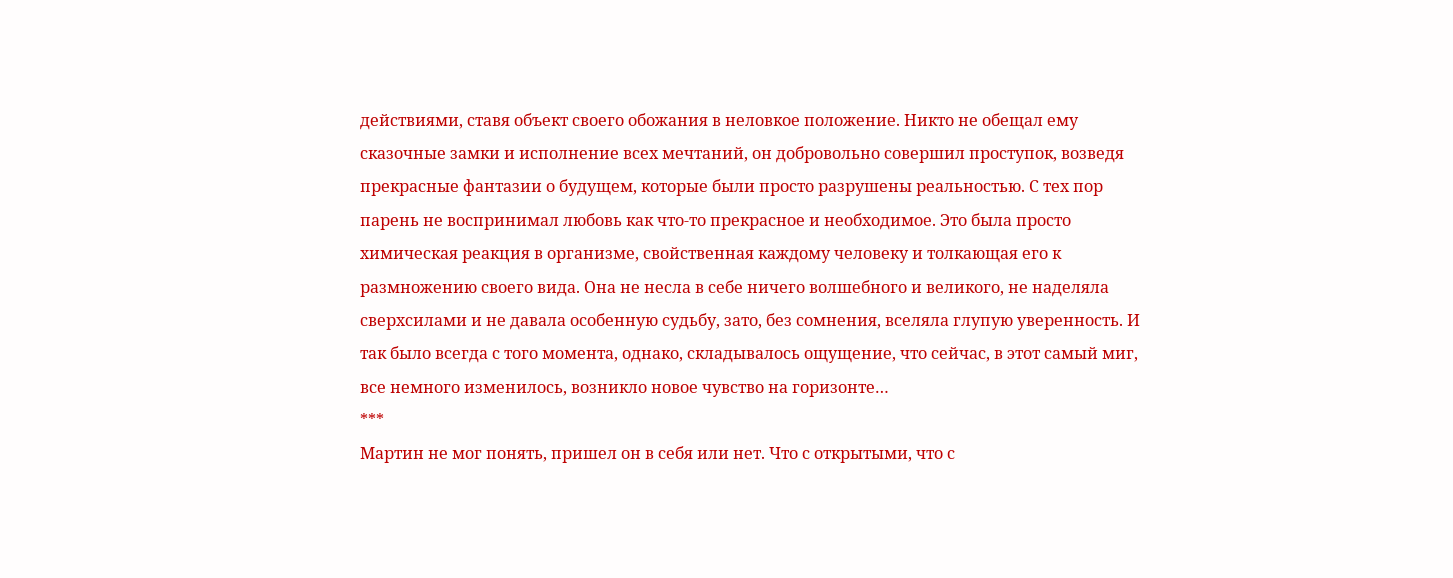действиями, ставя объект своего обожания в неловкое положение. Никто не обещал ему сказочные замки и исполнение всех мечтаний, он добровольно совершил проступок, возведя прекрасные фантазии о будущем, которые были просто разрушены реальностью. С тех пор парень не воспринимал любовь как что-то прекрасное и необходимое. Это была просто химическая реакция в организме, свойственная каждому человеку и толкающая его к размножению своего вида. Она не несла в себе ничего волшебного и великого, не наделяла сверхсилами и не давала особенную судьбу, зато, без сомнения, вселяла глупую уверенность. И так было всегда с того момента, однако, складывалось ощущение, что сейчас, в этот самый миг, все немного изменилось, возникло новое чувство на горизонте…
***
Мартин не мог понять, пришел он в себя или нет. Что с открытыми, что с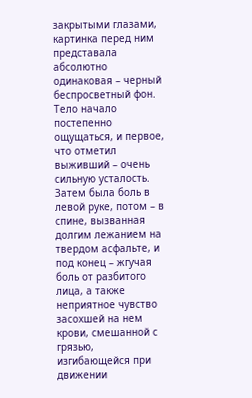закрытыми глазами, картинка перед ним представала абсолютно одинаковая – черный беспросветный фон. Тело начало постепенно ощущаться, и первое, что отметил выживший – очень сильную усталость. Затем была боль в левой руке, потом – в спине, вызванная долгим лежанием на твердом асфальте, и под конец – жгучая боль от разбитого лица, а также неприятное чувство засохшей на нем крови, смешанной с грязью, изгибающейся при движении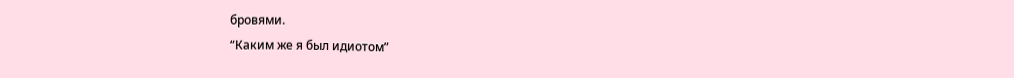бровями.
“Каким же я был идиотом”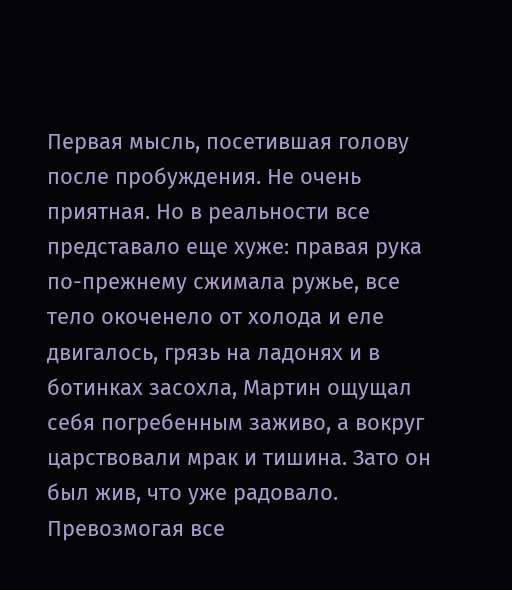Первая мысль, посетившая голову после пробуждения. Не очень приятная. Но в реальности все представало еще хуже: правая рука по-прежнему сжимала ружье, все тело окоченело от холода и еле двигалось, грязь на ладонях и в ботинках засохла, Мартин ощущал себя погребенным заживо, а вокруг царствовали мрак и тишина. Зато он был жив, что уже радовало. Превозмогая все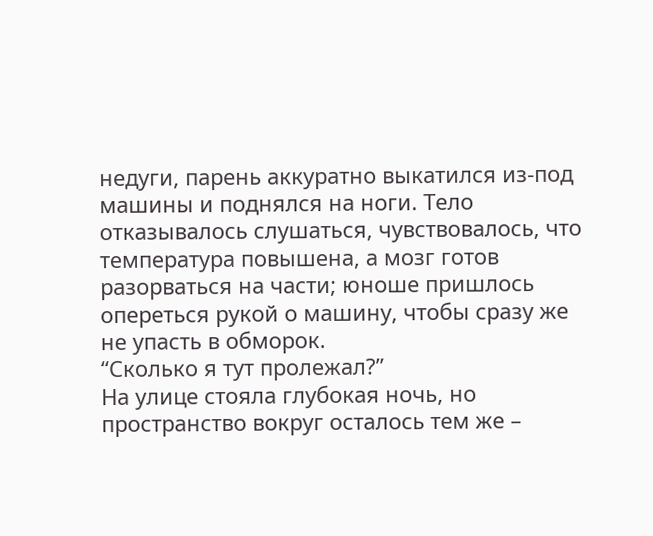недуги, парень аккуратно выкатился из-под машины и поднялся на ноги. Тело отказывалось слушаться, чувствовалось, что температура повышена, а мозг готов разорваться на части; юноше пришлось опереться рукой о машину, чтобы сразу же не упасть в обморок.
“Сколько я тут пролежал?”
На улице стояла глубокая ночь, но пространство вокруг осталось тем же –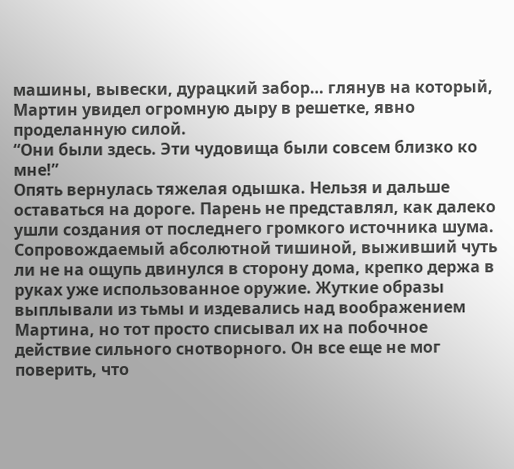машины, вывески, дурацкий забор… глянув на который, Мартин увидел огромную дыру в решетке, явно проделанную силой.
“Они были здесь. Эти чудовища были совсем близко ко мне!”
Опять вернулась тяжелая одышка. Нельзя и дальше оставаться на дороге. Парень не представлял, как далеко ушли создания от последнего громкого источника шума. Сопровождаемый абсолютной тишиной, выживший чуть ли не на ощупь двинулся в сторону дома, крепко держа в руках уже использованное оружие. Жуткие образы выплывали из тьмы и издевались над воображением Мартина, но тот просто списывал их на побочное действие сильного снотворного. Он все еще не мог поверить, что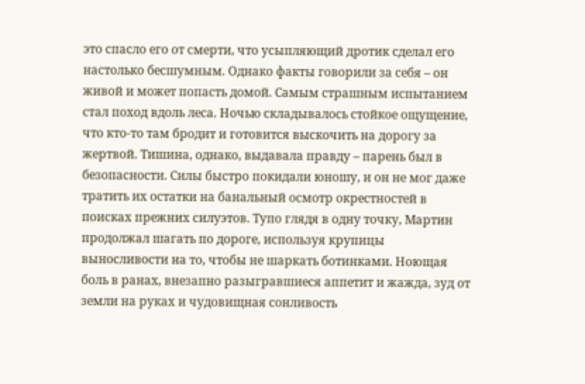это спасло его от смерти, что усыпляющий дротик сделал его настолько бесшумным. Однако факты говорили за себя – он живой и может попасть домой. Самым страшным испытанием стал поход вдоль леса. Ночью складывалось стойкое ощущение, что кто-то там бродит и готовится выскочить на дорогу за жертвой. Тишина, однако, выдавала правду – парень был в безопасности. Силы быстро покидали юношу, и он не мог даже тратить их остатки на банальный осмотр окрестностей в поисках прежних силуэтов. Тупо глядя в одну точку, Мартин продолжал шагать по дороге, используя крупицы выносливости на то, чтобы не шаркать ботинками. Ноющая боль в ранах, внезапно разыгравшиеся аппетит и жажда, зуд от земли на руках и чудовищная сонливость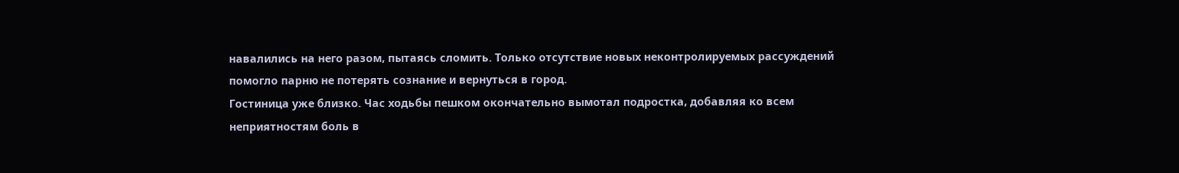навалились на него разом, пытаясь сломить. Только отсутствие новых неконтролируемых рассуждений помогло парню не потерять сознание и вернуться в город.
Гостиница уже близко. Час ходьбы пешком окончательно вымотал подростка, добавляя ко всем неприятностям боль в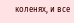коленях, и все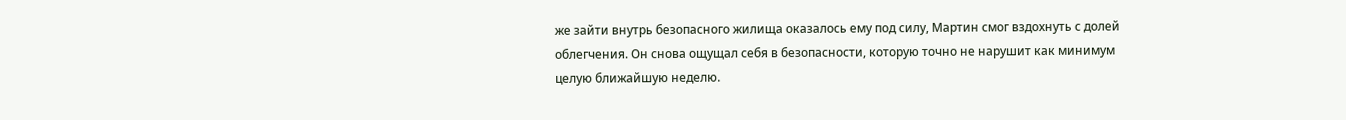же зайти внутрь безопасного жилища оказалось ему под силу, Мартин смог вздохнуть с долей облегчения. Он снова ощущал себя в безопасности, которую точно не нарушит как минимум целую ближайшую неделю.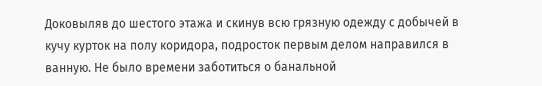Доковыляв до шестого этажа и скинув всю грязную одежду с добычей в кучу курток на полу коридора, подросток первым делом направился в ванную. Не было времени заботиться о банальной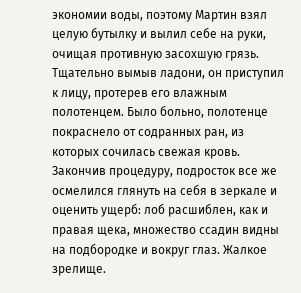экономии воды, поэтому Мартин взял целую бутылку и вылил себе на руки, очищая противную засохшую грязь. Тщательно вымыв ладони, он приступил к лицу, протерев его влажным полотенцем. Было больно, полотенце покраснело от содранных ран, из которых сочилась свежая кровь.
Закончив процедуру, подросток все же осмелился глянуть на себя в зеркале и оценить ущерб: лоб расшиблен, как и правая щека, множество ссадин видны на подбородке и вокруг глаз. Жалкое зрелище.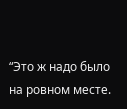“Это ж надо было на ровном месте.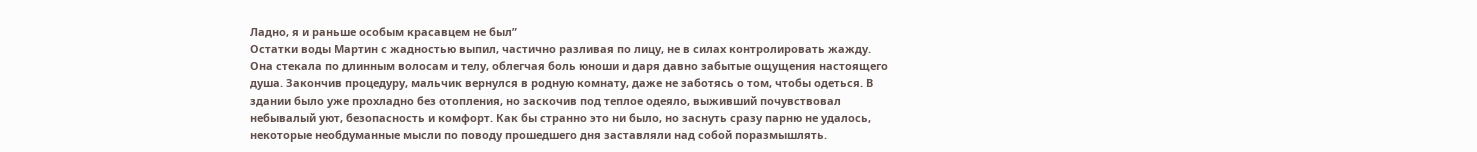Ладно, я и раньше особым красавцем не был”
Остатки воды Мартин с жадностью выпил, частично разливая по лицу, не в силах контролировать жажду. Она стекала по длинным волосам и телу, облегчая боль юноши и даря давно забытые ощущения настоящего душа. Закончив процедуру, мальчик вернулся в родную комнату, даже не заботясь о том, чтобы одеться. В здании было уже прохладно без отопления, но заскочив под теплое одеяло, выживший почувствовал небывалый уют, безопасность и комфорт. Как бы странно это ни было, но заснуть сразу парню не удалось, некоторые необдуманные мысли по поводу прошедшего дня заставляли над собой поразмышлять.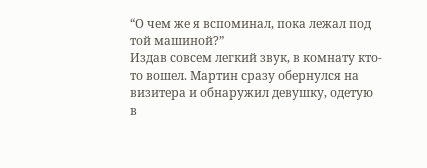“О чем же я вспоминал, пока лежал под той машиной?”
Издав совсем легкий звук, в комнату кто-то вошел. Мартин сразу обернулся на визитера и обнаружил девушку, одетую в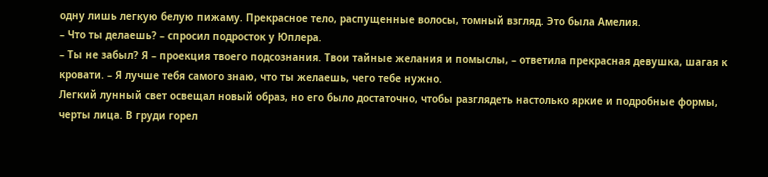одну лишь легкую белую пижаму. Прекрасное тело, распущенные волосы, томный взгляд. Это была Амелия.
– Что ты делаешь? – спросил подросток у Юплера.
– Ты не забыл? Я – проекция твоего подсознания. Твои тайные желания и помыслы, – ответила прекрасная девушка, шагая к кровати. – Я лучше тебя самого знаю, что ты желаешь, чего тебе нужно.
Легкий лунный свет освещал новый образ, но его было достаточно, чтобы разглядеть настолько яркие и подробные формы, черты лица. В груди горел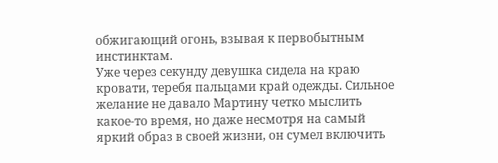обжигающий огонь, взывая к первобытным инстинктам.
Уже через секунду девушка сидела на краю кровати, теребя пальцами край одежды. Сильное желание не давало Мартину четко мыслить какое-то время, но даже несмотря на самый яркий образ в своей жизни, он сумел включить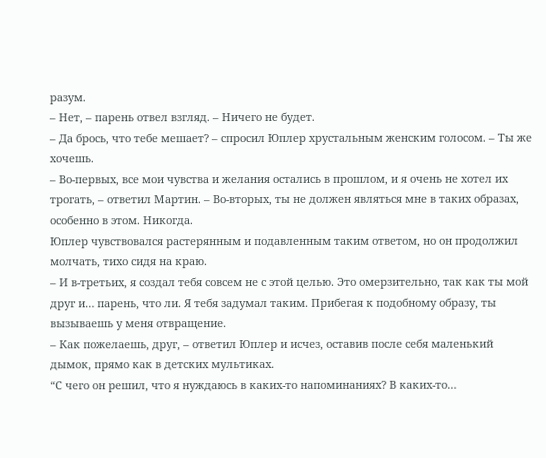разум.
– Нет, – парень отвел взгляд. – Ничего не будет.
– Да брось, что тебе мешает? – спросил Юплер хрустальным женским голосом. – Ты же хочешь.
– Во-первых, все мои чувства и желания остались в прошлом, и я очень не хотел их трогать, – ответил Мартин. – Во-вторых, ты не должен являться мне в таких образах, особенно в этом. Никогда.
Юплер чувствовался растерянным и подавленным таким ответом, но он продолжил молчать, тихо сидя на краю.
– И в-третьих, я создал тебя совсем не с этой целью. Это омерзительно, так как ты мой друг и… парень, что ли. Я тебя задумал таким. Прибегая к подобному образу, ты вызываешь у меня отвращение.
– Как пожелаешь, друг, – ответил Юплер и исчез, оставив после себя маленький дымок, прямо как в детских мультиках.
“С чего он решил, что я нуждаюсь в каких-то напоминаниях? В каких-то…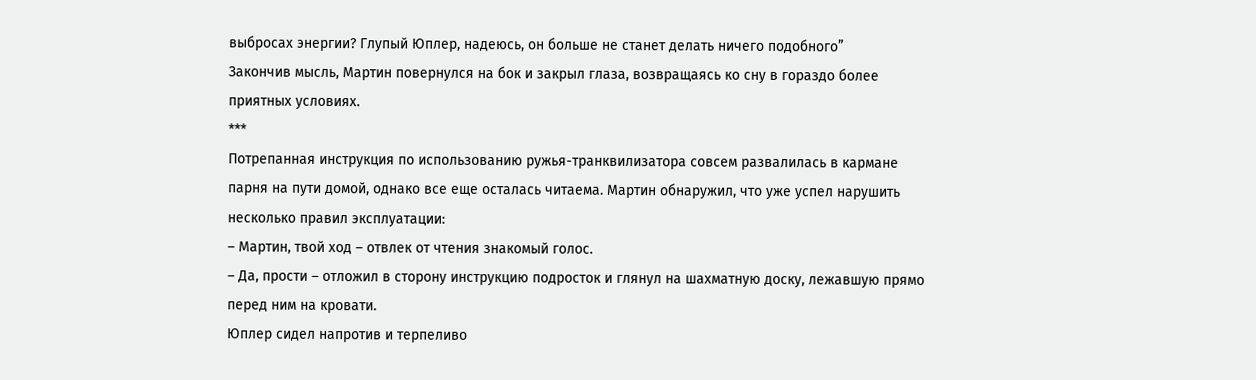выбросах энергии? Глупый Юплер, надеюсь, он больше не станет делать ничего подобного”
Закончив мысль, Мартин повернулся на бок и закрыл глаза, возвращаясь ко сну в гораздо более приятных условиях.
***
Потрепанная инструкция по использованию ружья-транквилизатора совсем развалилась в кармане парня на пути домой, однако все еще осталась читаема. Мартин обнаружил, что уже успел нарушить несколько правил эксплуатации:
– Мартин, твой ход – отвлек от чтения знакомый голос.
– Да, прости – отложил в сторону инструкцию подросток и глянул на шахматную доску, лежавшую прямо перед ним на кровати.
Юплер сидел напротив и терпеливо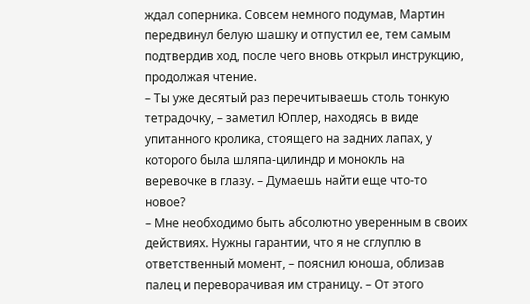ждал соперника. Совсем немного подумав, Мартин передвинул белую шашку и отпустил ее, тем самым подтвердив ход, после чего вновь открыл инструкцию, продолжая чтение.
– Ты уже десятый раз перечитываешь столь тонкую тетрадочку, – заметил Юплер, находясь в виде упитанного кролика, стоящего на задних лапах, у которого была шляпа-цилиндр и монокль на веревочке в глазу. – Думаешь найти еще что-то новое?
– Мне необходимо быть абсолютно уверенным в своих действиях. Нужны гарантии, что я не сглуплю в ответственный момент, – пояснил юноша, облизав палец и переворачивая им страницу. – От этого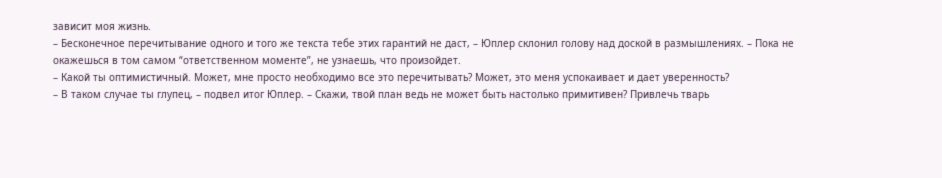зависит моя жизнь.
– Бесконечное перечитывание одного и того же текста тебе этих гарантий не даст, – Юплер склонил голову над доской в размышлениях. – Пока не окажешься в том самом “ответственном моменте”, не узнаешь, что произойдет.
– Какой ты оптимистичный. Может, мне просто необходимо все это перечитывать? Может, это меня успокаивает и дает уверенность?
– В таком случае ты глупец, – подвел итог Юплер. – Скажи, твой план ведь не может быть настолько примитивен? Привлечь тварь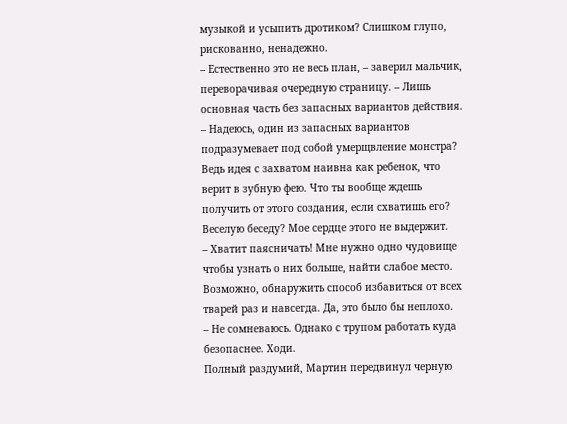музыкой и усыпить дротиком? Слишком глупо, рискованно, ненадежно.
– Естественно это не весь план, – заверил мальчик, переворачивая очередную страницу. – Лишь основная часть без запасных вариантов действия.
– Надеюсь, один из запасных вариантов подразумевает под собой умерщвление монстра? Ведь идея с захватом наивна как ребенок, что верит в зубную фею. Что ты вообще ждешь получить от этого создания, если схватишь его? Веселую беседу? Мое сердце этого не выдержит.
– Хватит паясничать! Мне нужно одно чудовище чтобы узнать о них больше, найти слабое место. Возможно, обнаружить способ избавиться от всех тварей раз и навсегда. Да, это было бы неплохо.
– Не сомневаюсь. Однако с трупом работать куда безопаснее. Ходи.
Полный раздумий, Мартин передвинул черную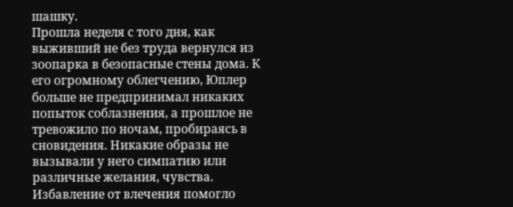шашку.
Прошла неделя с того дня, как выживший не без труда вернулся из зоопарка в безопасные стены дома. К его огромному облегчению, Юплер больше не предпринимал никаких попыток соблазнения, а прошлое не тревожило по ночам, пробираясь в сновидения. Никакие образы не вызывали у него симпатию или различные желания, чувства. Избавление от влечения помогло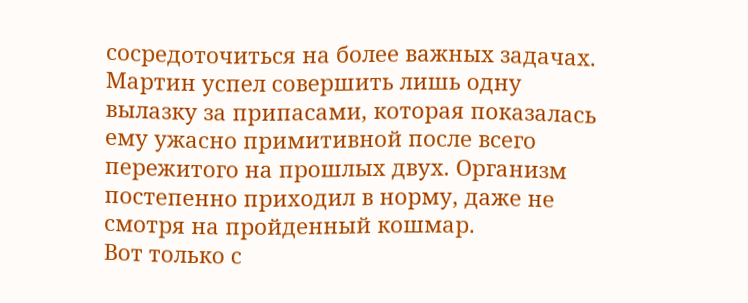сосредоточиться на более важных задачах. Мартин успел совершить лишь одну вылазку за припасами, которая показалась ему ужасно примитивной после всего пережитого на прошлых двух. Организм постепенно приходил в норму, даже не смотря на пройденный кошмар.
Вот только с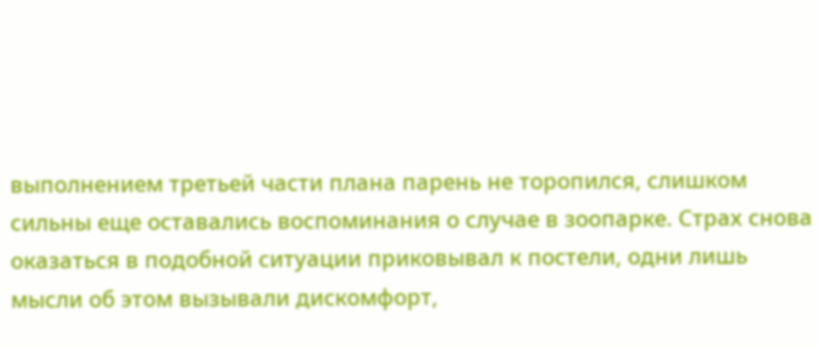выполнением третьей части плана парень не торопился, слишком сильны еще оставались воспоминания о случае в зоопарке. Страх снова оказаться в подобной ситуации приковывал к постели, одни лишь мысли об этом вызывали дискомфорт,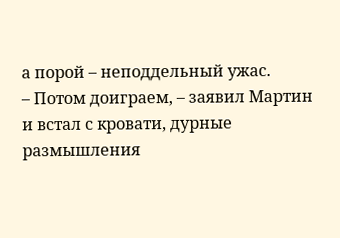а порой – неподдельный ужас.
– Потом доиграем, – заявил Мартин и встал с кровати, дурные размышления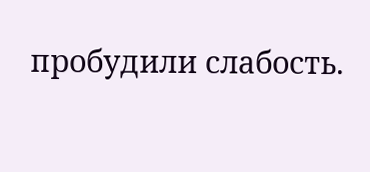пробудили слабость.